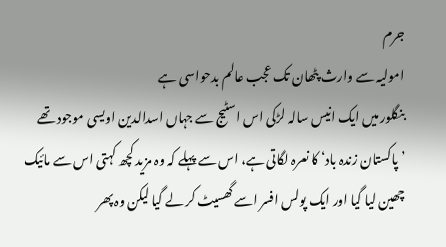جرم
امولیہ سے وارث پٹھان تک عجب عالم بدحواسی ہے
بنگلور میں ایک انیس سالہ لڑکی اس اسٹیج سے جہاں اسدالدین اویسی موجود تھے ’پاکستان زندہ باد‘ کا نعرہ لگاتی ہے، اس سے پہلے کہ وہ مزید کچھ کہتی اس سے مائیک چھین لیا گیا اور ایک پولس افسر اسے گھسیٹ کر لے گیا لیکن وہ پھر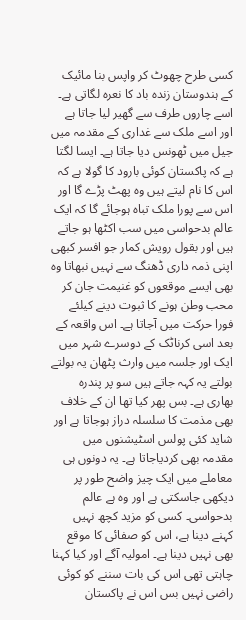کسی طرح چھوٹ کر واپس بنا مائیک کے ہندوستان زندہ باد کا نعرہ لگاتی ہے۔ اسے چاروں طرف سے گھیر لیا جاتا ہے اور اسے ملک سے غداری کے مقدمہ میں جیل میں ٹھونس دیا جاتا ہے۔ ایسا لگتا ہے کہ پاکستان کوئی بارود کا گولا ہے کہ اس کا نام لیتے ہیں وہ پھٹ پڑے گا اور اس سے پورا ملک تباہ ہوجائے گا کہ ایک عالم بدحواسی میں سب اکٹھا ہو جاتے ہیں اور بقول رویش کمار جو افسر کبھی اپنی ذمہ داری ڈھنگ سے نہیں نبھاتا وہ بھی ایسے موقعوں کو غنیمت جان کر محب وطن ہونے کا ثبوت دینے کیلئے فورا حرکت میں آجاتا ہے۔ اس واقعہ کے بعد اسی کرناٹک کے دوسرے شہر میں ایک اور جلسہ میں وارث پٹھان یہ بولتے بولتے یہ کہہ جاتے ہیں سو پر پندرہ بھاری ہے۔ بس پھر کیا تھا ان کے خلاف بھی مذمت کا سلسلہ دراز ہوجاتا ہے اور شاید کئی پولس اسٹیشنوں میں مقدمہ بھی کردیاجاتا ہے۔ یہ دونوں ہی معاملے میں ایک چیز واضح طور پر دیکھی جاسکتی ہے اور وہ ہے عالم بدحواسی۔ کسی کو مزید کچھ نہیں کہنے دینا ہے، اس کو صفائی کا موقع بھی نہیں دینا ہے۔ امولیہ آگے اور کیا کہنا چاہتی تھی اس کی بات سننے کو کوئی راضی نہیں بس اس نے پاکستان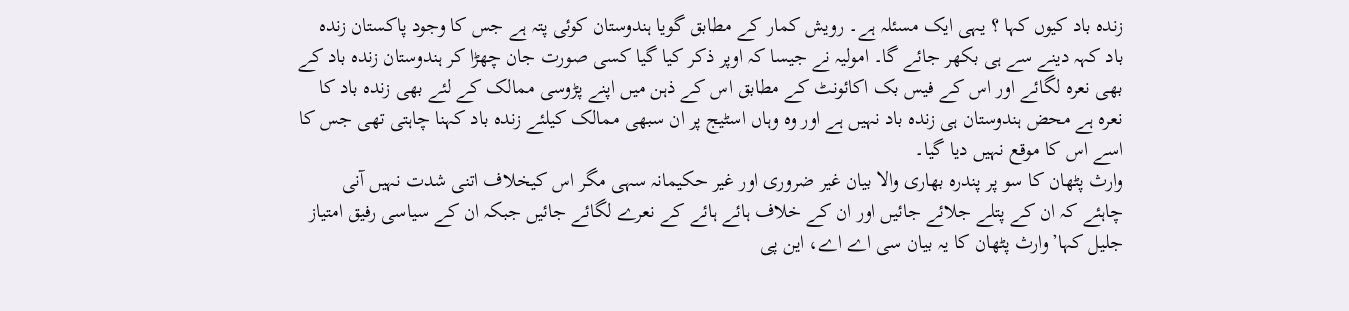زندہ باد کیوں کہا ؟ یہی ایک مسئلہ ہے۔ رویش کمار کے مطابق گویا ہندوستان کوئی پتہ ہے جس کا وجود پاکستان زندہ باد کہہ دینے سے ہی بکھر جائے گا۔ امولیہ نے جیسا کہ اوپر ذکر کیا گیا کسی صورت جان چھڑا کر ہندوستان زندہ باد کے بھی نعرہ لگائے اور اس کے فیس بک اکائونٹ کے مطابق اس کے ذہن میں اپنے پڑوسی ممالک کے لئے بھی زندہ باد کا نعرہ ہے محض ہندوستان ہی زندہ باد نہیں ہے اور وہ وہاں اسٹیج پر ان سبھی ممالک کیلئے زندہ باد کہنا چاہتی تھی جس کا اسے اس کا موقع نہیں دیا گیا۔
وارث پٹھان کا سو پر پندرہ بھاری والا بیان غیر ضروری اور غیر حکیمانہ سہی مگر اس کیخلاف اتنی شدت نہیں آنی چاہئے کہ ان کے پتلے جلائے جائیں اور ان کے خلاف ہائے ہائے کے نعرے لگائے جائیں جبکہ ان کے سیاسی رفیق امتیاز جلیل کہا’وارث پٹھان کا یہ بیان سی اے اے، این پی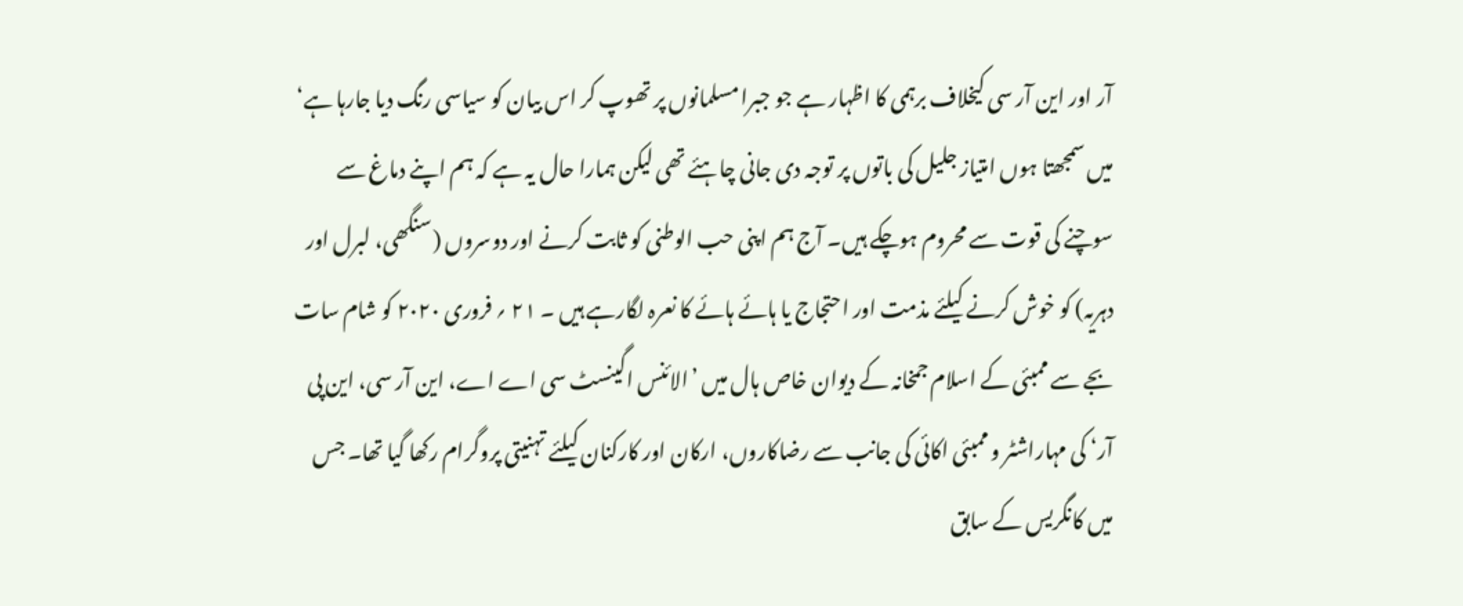آر اور این آر سی کیخلاف برہمی کا اظہار ہے جو جبرا مسلمانوں پر تھوپ کر اس بیان کو سیاسی رنگ دیا جارہا ہے‘ میں سمجھتا ہوں امتیاز جلیل کی باتوں پر توجہ دی جانی چاہئے تھی لیکن ہمارا حال یہ ہے کہ ہم اپنے دماغ سے سوچنے کی قوت سے محروم ہوچکے ہیں۔ آج ہم اپنی حب الوطنی کو ثابت کرنے اور دوسروں (سنگھی، لبرل اور دہریہ) کو خوش کرنے کیلئے مذمت اور احتجاج یا ہائے ہائے کا نعرہ لگارہے ہیں ۔ ۲۱ ؍ فروری ۲۰۲۰ کو شام سات بجے سے ممبئی کے اسلام جمخانہ کے دیوان خاص ہال میں ’الائنس اگینسٹ سی اے اے، این آر سی، این پی آر‘ کی مہاراشٹر و ممبئی اکائی کی جانب سے رضاکاروں، ارکان اور کارکنان کیلئے تہنیتی پروگرام رکھا گیا تھا۔ جس میں کانگریس کے سابق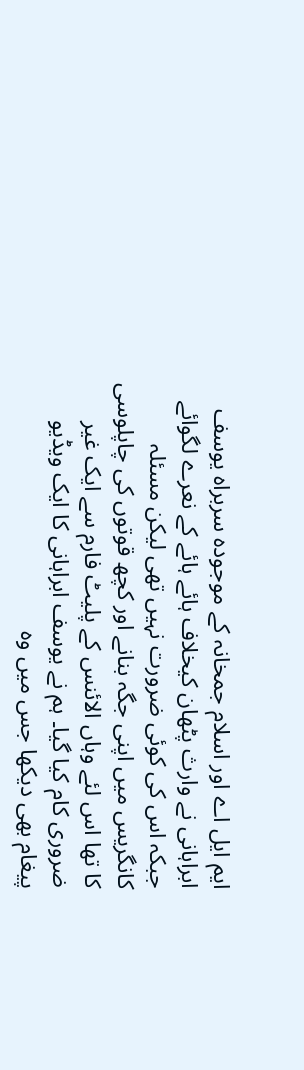ایم ایل اے اور اسلام جمخانہ کے موجودہ سربراہ یوسف ابراہانی نے وارث پٹھان کیخلاف ہائے ہائے کے نعرے لگوائے جبکہ اس کی کوئی ضرورت نہیں تھی لیکن مسئلہ کانگریس میں اپنی جگہ بنانے اور کچھ قوتوں کی چاپلوسی کا تھا اس لئے وہاں الائنس کے پلیٹ فارم سے ایک غیر ضروری کام کیا گیا۔ ہم نے یوسف ابراہانی کا ایک ویڈیو پیغام بھی دیکھا جس میں وہ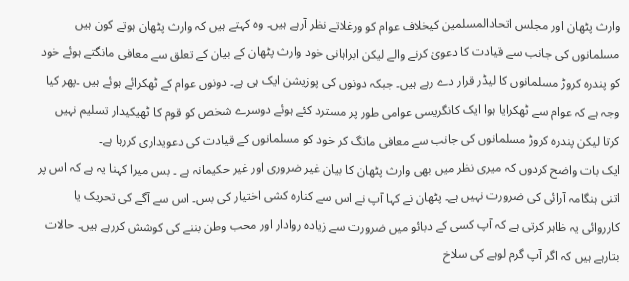وارث پٹھان اور مجلس اتحادالمسلمین کیخلاف عوام کو ورغلاتے نظر آرہے ہیں۔ وہ کہتے ہیں کہ وارث پٹھان ہوتے کون ہیں مسلمانوں کی جانب سے قیادت کا دعویٰ کرنے والے لیکن ابراہانی خود وارث پٹھان کے بیان کے تعلق سے معافی مانگتے ہوئے خود کو پندرہ کروڑ مسلمانوں کا لیڈر قرار دے رہے ہیں۔ جبکہ دونوں کی پوزیشن ایک ہی ہے۔ دونوں عوام کے ٹھکرائے ہوئے ہیں ۔پھر کیا وجہ ہے کہ عوام سے ٹھکرایا ہوا ایک کانگریسی عوامی طور پر مسترد کئے ہوئے دوسرے شخص کو قوم کا ٹھیکیدار تسلیم نہیں کرتا لیکن پندرہ کروڑ مسلمانوں کی جانب سے معافی مانگ کر خود کو مسلمانوں کے قیادت کی دعویداری کررہا ہے۔
ایک بات واضح کردوں کہ میری نظر میں بھی وارث پٹھان کا بیان غیر ضروری اور غیر حکیمانہ ہے ۔ بس میرا کہنا یہ ہے کہ اس پر اتنی ہنگامہ آرائی کی ضرورت نہیں ہے۔ پٹھان نے کہا آپ نے اس سے کنارہ کشی اختیار کی بس۔ اس سے آگے کی تحریک یا کارروائی یہ ظاہر کرتی ہے کہ آپ کسی کے دبائو میں ضرورت سے زیادہ روادار اور محب وطن بننے کی کوشش کررہے ہیں۔ حالات بتارہے ہیں کہ اگر آپ گرم لوہے کی سلاخ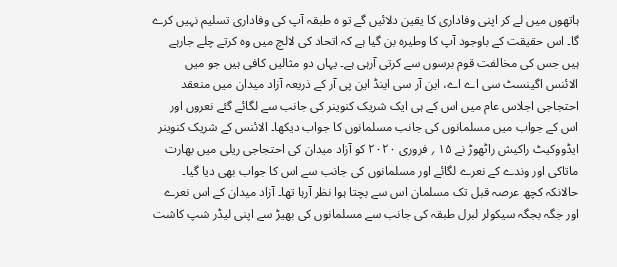ہاتھوں میں لے کر اپنی وفاداری کا یقین دلائیں گے تو ہ طبقہ آپ کی وفاداری تسلیم نہیں کرے گا۔ اس حقیقت کے باوجود آپ کا وطیرہ بن گیا ہے کہ اتحاد کی لالچ میں وہ کرتے چلے جارہے ہیں جس کی مخالفت قوم برسوں سے کرتی آرہی ہے۔ یہاں دو مثالیں کافی ہیں جو میں الائنس اگینسٹ سی اے اے، این آر سی اینڈ این پی آر کے ذریعہ آزاد میدان میں منعقد احتجاجی اجلاس عام میں اس کے ہی ایک شریک کنوینر کی جانب سے لگائے گئے نعروں اور اس کے جواب میں مسلمانوں کی جانب مسلمانوں کا جواب دیکھا۔ الائنس کے شریک کنوینر ایڈووکیٹ راکیش راٹھوڑ نے ۱۵ ؍ فروری ۲۰۲۰ کو آزاد میدان کی احتجاجی ریلی میں بھارت ماتاکی اور وندے کے نعرے لگائے اور مسلمانوں کی جانب سے اس کا جواب بھی دیا گیا۔ حالانکہ کچھ عرصہ قبل تک مسلمان اس سے بچتا ہوا نظر آرہا تھا۔ آزاد میدان کے اس نعرے اور جگہ بجگہ سیکولر لبرل طبقہ کی جانب سے مسلمانوں کی بھیڑ سے اپنی لیڈر شپ کاشت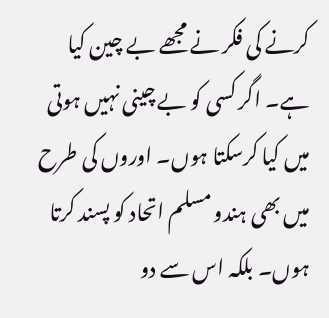کرنے کی فکر نے مجھے بے چین کیا ہے۔ اگر کسی کو بے چینی نہیں ہوتی میں کیا کرسکتا ہوں۔ اوروں کی طرح میں بھی ہندو مسلم اتحاد کو پسند کرتا ہوں۔ بلکہ اس سے دو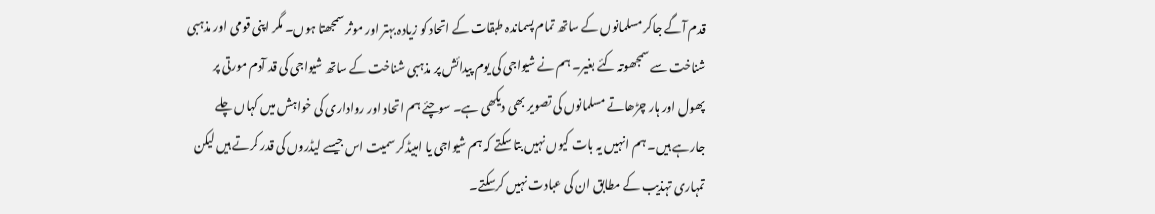قدم آگے جاکر مسلمانوں کے ساتھ تمام پسماندہ طبقات کے اتحاد کو زیادہ بہتر اور موثر سمجھتا ہوں۔ مگر اپنی قومی اور مذہبی شناخت سے سمجھوتہ کئے بغیر۔ ہم نے شیواجی کی یوم پیدائش پر مذہبی شناخت کے ساتھ شیواجی کی قد آدم مورتی پر پھول اور ہار چڑھاتے مسلمانوں کی تصویر بھی دیکھی ہے۔ سوچئے ہم اتحاد اور رواداری کی خواہش میں کہاں چلے جارہے ہیں۔ ہم انہیں یہ بات کیوں نہیں بتا سکتے کہ ہم شیواجی یا امبیڈکر سمیت اس جیسے لیڈروں کی قدر کرتے ہیں لیکن تمہاری تہذیب کے مطابق ان کی عبادت نہیں کرسکتے۔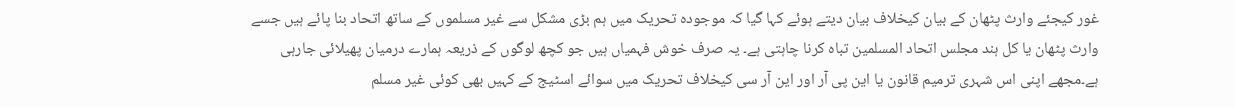غور کیجئے وارث پٹھان کے بیان کیخلاف بیان دیتے ہوئے کہا گیا کہ موجودہ تحریک میں ہم بڑی مشکل سے غیر مسلموں کے ساتھ اتحاد بنا پائے ہیں جسے وارث پٹھان یا کل ہند مجلس اتحاد المسلمین تباہ کرنا چاہتی ہے۔ یہ صرف خوش فہمیاں ہیں جو کچھ لوگوں کے ذریعہ ہمارے درمیان پھیلائی جارہی ہے۔مجھے اپنی اس شہری ترمیم قانون یا این پی آر اور این آر سی کیخلاف تحریک میں سوائے اسٹیج کے کہیں بھی کوئی غیر مسلم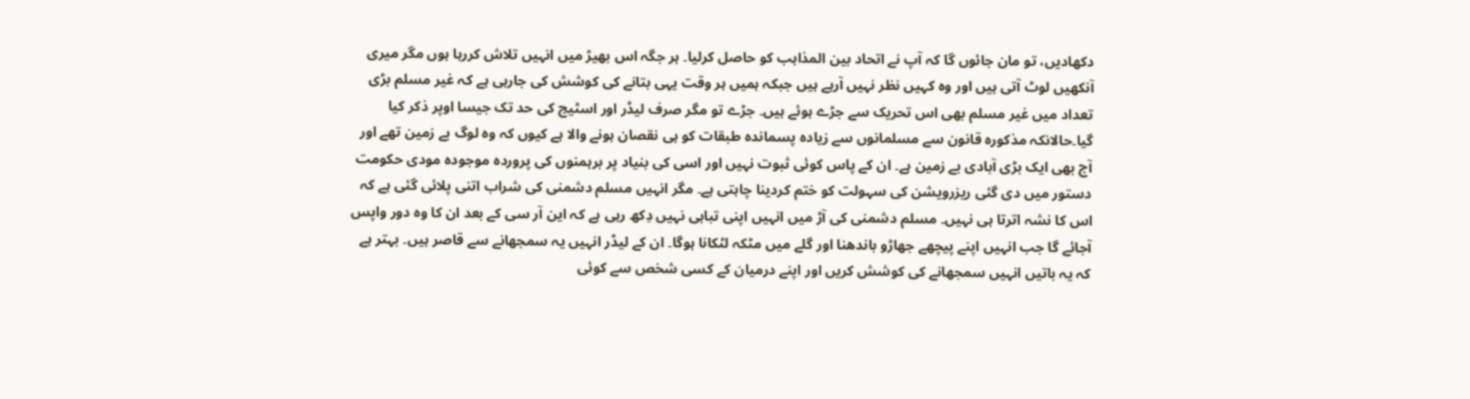دکھادیں، تو مان جائوں گا کہ آپ نے اتحاد بین المذاہب کو حاصل کرلیا۔ ہر جگہ اس بھیڑ میں انہیں تلاش کررہا ہوں مگر میری آنکھیں لوٹ آتی ہیں اور وہ کہیں نظر نہیں آرہے ہیں جبکہ ہمیں ہر وقت یہی بتانے کی کوشش کی جارہی ہے کہ غیر مسلم بڑی تعداد میں غیر مسلم بھی اس تحریک سے جڑے ہوئے ہیں۔ جڑے تو مگر صرف لیڈر اور اسٹیج کی حد تک جیسا اوپر ذکر کیا گیا۔حالانکہ مذکورہ قانون سے مسلمانوں سے زیادہ پسماندہ طبقات کو ہی نقصان ہونے والا ہے کیوں کہ وہ لوگ بے زمین تھے اور آج بھی ایک بڑی آبادی بے زمین ہے۔ ان کے پاس کوئی ثبوت نہیں اور اسی کی بنیاد پر برہمنوں کی پروردہ موجودہ مودی حکومت دستور میں دی گئی ریزرویشن کی سہولت کو ختم کردینا چاہتی ہے۔ مگر انہیں مسلم دشمنی کی شراب اتنی پلائی گئی ہے کہ اس کا نشہ اترتا ہی نہیں۔ مسلم دشمنی کی آڑ میں انہیں اپنی تباہی نہیں دِکھ رہی ہے کہ این آر سی کے بعد ان کا وہ دور واپس آجائے گا جب انہیں اپنے پیچھے جھاڑو باندھنا اور گلے میں مٹکہ لٹکانا ہوگا۔ ان کے لیڈر انہیں یہ سمجھانے سے قاصر ہیں۔ بہتر ہے کہ یہ باتیں انہیں سمجھانے کی کوشش کریں اور اپنے درمیان کے کسی شخص سے کوئی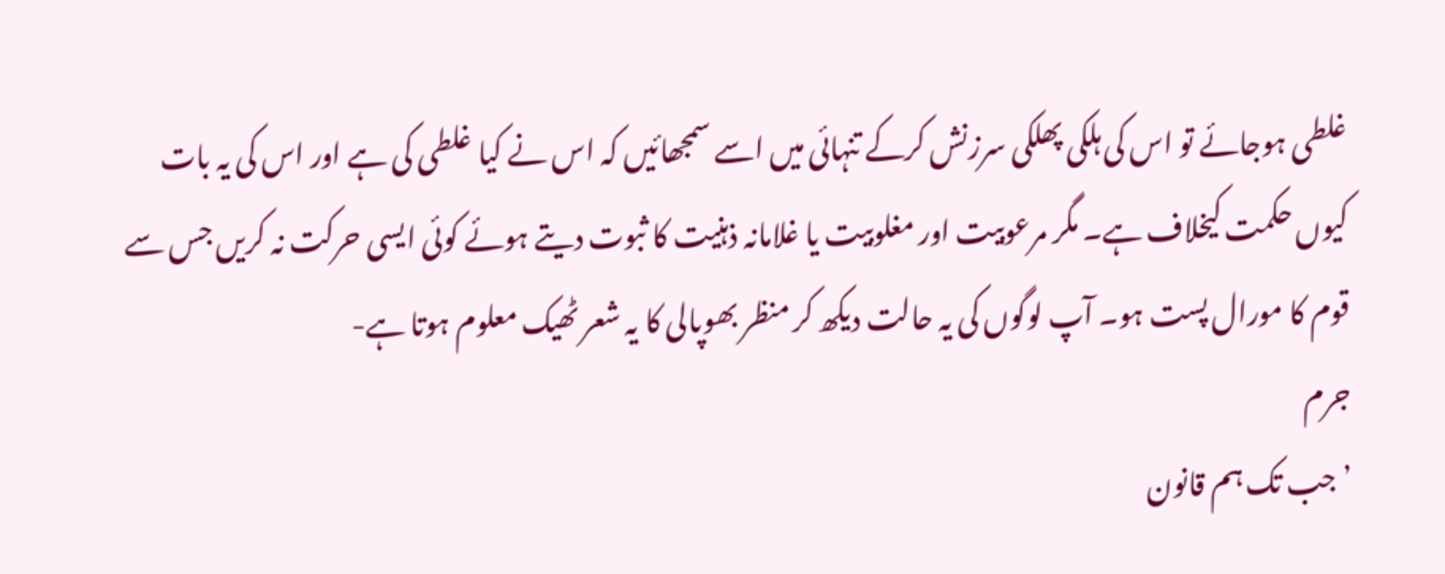غلطی ہوجائے تو اس کی ہلکی پھلکی سرزنش کرکے تنہائی میں اسے سمجھائیں کہ اس نے کیا غلطی کی ہے اور اس کی یہ بات کیوں حکمت کیخلاف ہے۔ مگر مرعوبیت اور مغلوبیت یا غلامانہ ذہنیت کا ثبوت دیتے ہوئے کوئی ایسی حرکت نہ کریں جس سے قوم کا مورال پست ہو۔ آپ لوگوں کی یہ حالت دیکھ کر منظر بھوپالی کا یہ شعر ٹھیک معلوم ہوتا ہے-
جرم
’جب تک ہم قانون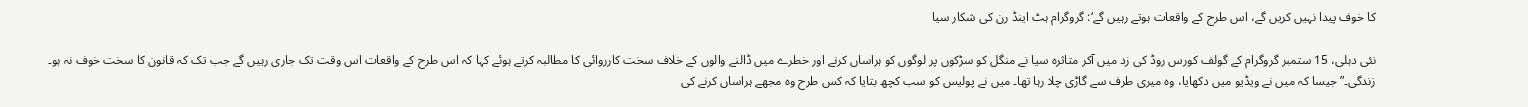کا خوف پیدا نہیں کریں گے، اس طرح کے واقعات ہوتے رہیں گے‘: گروگرام ہٹ اینڈ رن کی شکار سیا

نئی دہلی، 15 ستمبر گروگرام کے گولف کورس روڈ کی زد میں آکر متاثرہ سیا نے منگل کو سڑکوں پر لوگوں کو ہراساں کرنے اور خطرے میں ڈالنے والوں کے خلاف سخت کارروائی کا مطالبہ کرتے ہوئے کہا کہ اس طرح کے واقعات اس وقت تک جاری رہیں گے جب تک کہ قانون کا سخت خوف نہ ہو۔ زندگی۔”جیسا کہ میں نے ویڈیو میں دکھایا، وہ میری طرف سے گاڑی چلا رہا تھا۔ میں نے پولیس کو سب کچھ بتایا کہ کس طرح وہ مجھے ہراساں کرنے کی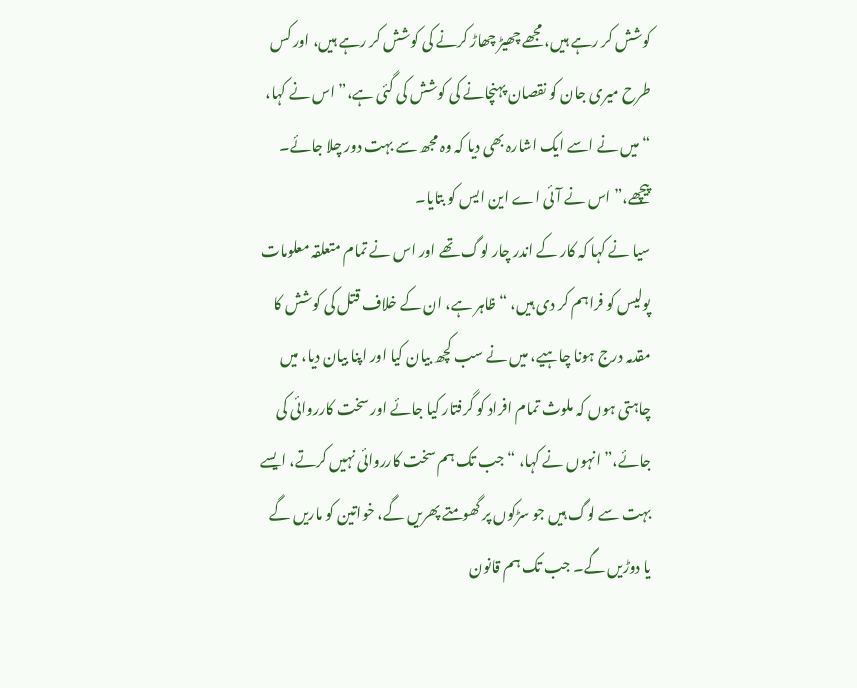کوشش کر رہے ہیں، مجھے چھیڑ چھاڑ کرنے کی کوشش کر رہے ہیں، اور کس طرح میری جان کو نقصان پہنچانے کی کوشش کی گئی ہے،” اس نے کہا، “میں نے اسے ایک اشارہ بھی دیا کہ وہ مجھ سے بہت دور چلا جائے۔ پیچھے،” اس نے آئی اے این ایس کو بتایا۔
سیا نے کہا کہ کار کے اندر چار لوگ تھے اور اس نے تمام متعلقہ معلومات پولیس کو فراہم کر دی ہیں، “ظاہر ہے، ان کے خلاف قتل کی کوشش کا مقدمہ درج ہونا چاہیے، میں نے سب کچھ بیان کیا اور اپنا بیان دیا، میں چاہتی ہوں کہ ملوث تمام افراد کو گرفتار کیا جائے اور سخت کارروائی کی جائے،” انہوں نے کہا، “جب تک ہم سخت کارروائی نہیں کرتے، ایسے بہت سے لوگ ہیں جو سڑکوں پر گھومتے پھریں گے، خواتین کو ماریں گے یا دوڑیں گے۔ جب تک ہم قانون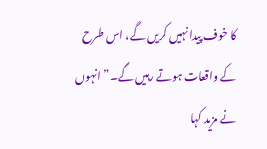کا خوف پیدا نہیں کریں گے، اس طرح کے واقعات ہوتے رہیں گے۔” انہوں نے مزید کہا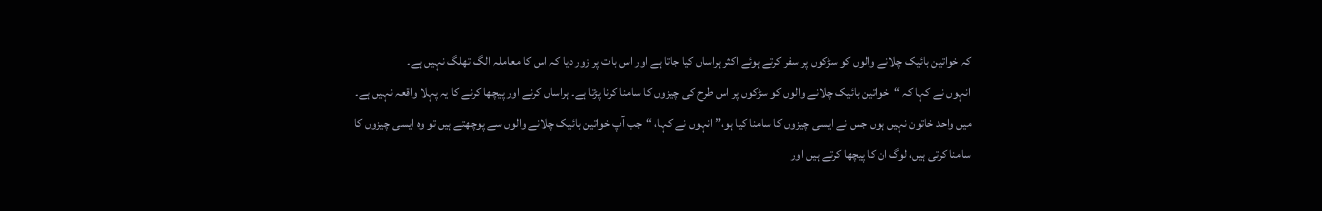کہ خواتین بائیک چلانے والوں کو سڑکوں پر سفر کرتے ہوئے اکثر ہراساں کیا جاتا ہے اور اس بات پر زور دیا کہ اس کا معاملہ الگ تھلگ نہیں ہے۔
انہوں نے کہا کہ “خواتین بائیک چلانے والوں کو سڑکوں پر اس طرح کی چیزوں کا سامنا کرنا پڑتا ہے۔ ہراساں کرنے اور پیچھا کرنے کا یہ پہلا واقعہ نہیں ہے۔ میں واحد خاتون نہیں ہوں جس نے ایسی چیزوں کا سامنا کیا ہو،” انہوں نے کہا، “جب آپ خواتین بائیک چلانے والوں سے پوچھتے ہیں تو وہ ایسی چیزوں کا سامنا کرتی ہیں، لوگ ان کا پیچھا کرتے ہیں اور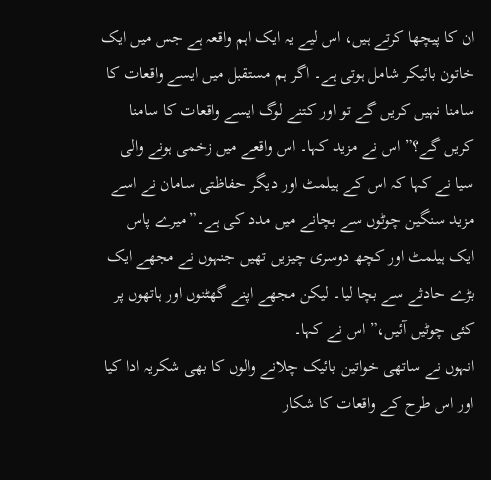ان کا پیچھا کرتے ہیں، اس لیے یہ ایک اہم واقعہ ہے جس میں ایک خاتون بائیکر شامل ہوتی ہے۔ اگر ہم مستقبل میں ایسے واقعات کا سامنا نہیں کریں گے تو اور کتنے لوگ ایسے واقعات کا سامنا کریں گے؟” اس نے مزید کہا۔ اس واقعے میں زخمی ہونے والی سیا نے کہا کہ اس کے ہیلمٹ اور دیگر حفاظتی سامان نے اسے مزید سنگین چوٹوں سے بچانے میں مدد کی ہے۔”میرے پاس ایک ہیلمٹ اور کچھ دوسری چیزیں تھیں جنہوں نے مجھے ایک بڑے حادثے سے بچا لیا۔ لیکن مجھے اپنے گھٹنوں اور ہاتھوں پر کئی چوٹیں آئیں،” اس نے کہا۔
انہوں نے ساتھی خواتین بائیک چلانے والوں کا بھی شکریہ ادا کیا اور اس طرح کے واقعات کا شکار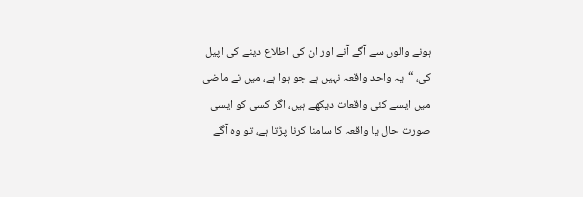ہونے والوں سے آگے آنے اور ان کی اطلاع دینے کی اپیل کی، “یہ واحد واقعہ نہیں ہے جو ہوا ہے، میں نے ماضی میں ایسے کئی واقعات دیکھے ہیں، اگر کسی کو ایسی صورت حال یا واقعہ کا سامنا کرنا پڑتا ہے، تو وہ آگے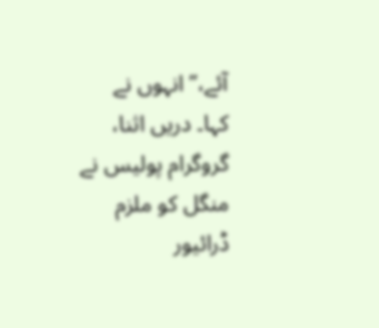آئے،” انہوں نے کہا۔ دریں اثنا، گروگرام پولیس نے منگل کو ملزم ڈرائیور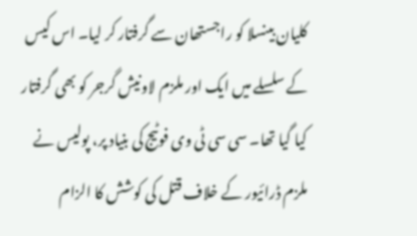کلیان بینسلا کو راجستھان سے گرفتار کر لیا۔ اس کیس کے سلسلے میں ایک اور ملزم لاونیش گرجر کو بھی گرفتار کیا گیا تھا۔ سی سی ٹی وی فوٹیج کی بنیاد پر، پولیس نے ملزم ڈرائیور کے خلاف قتل کی کوشش کا الزام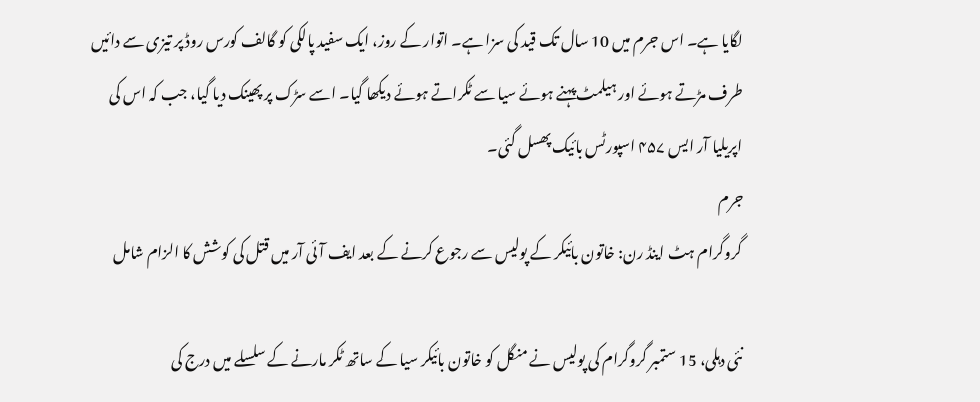لگایا ہے۔ اس جرم میں 10 سال تک قید کی سزا ہے۔ اتوار کے روز، ایک سفید پالکی کو گالف کورس روڈ پر تیزی سے دائیں طرف مڑتے ہوئے اور ہیلمٹ پہنے ہوئے سیا سے ٹکراتے ہوئے دیکھا گیا۔ اسے سڑک پر پھینک دیا گیا، جب کہ اس کی اپریلیا آر ایس ۴۵۷ اسپورٹس بائیک پھسل گئی۔
جرم
گروگرام ہٹ اینڈ رن: خاتون بائیکر کے پولیس سے رجوع کرنے کے بعد ایف آئی آر میں قتل کی کوشش کا الزام شامل

نئی دہلی، 15 ستمبر گروگرام کی پولیس نے منگل کو خاتون بائیکر سیا کے ساتھ ٹکر مارنے کے سلسلے میں درج کی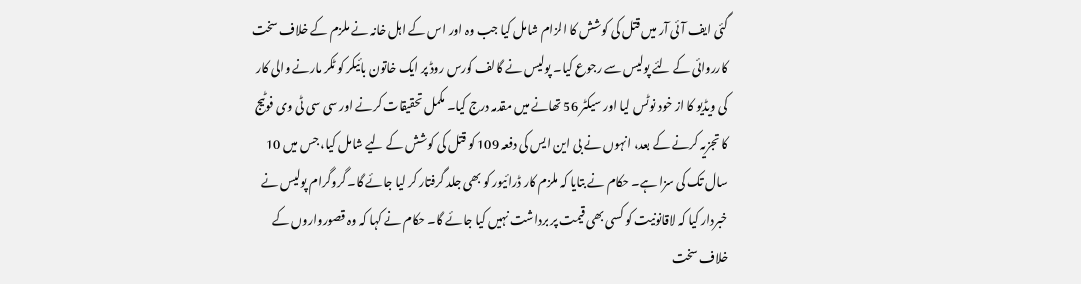گئی ایف آئی آر میں قتل کی کوشش کا الزام شامل کیا جب وہ اور اس کے اہل خانہ نے ملزم کے خلاف سخت کارروائی کے لئے پولیس سے رجوع کیا۔ پولیس نے گالف کورس روڈ پر ایک خاتون بائیکر کو ٹکر مارنے والی کار کی ویڈیو کا از خود نوٹس لیا اور سیکٹر 56 تھانے میں مقدمہ درج کیا۔ مکمل تحقیقات کرنے اور سی سی ٹی وی فوٹیج کا تجزیہ کرنے کے بعد، انہوں نے بی این ایس کی دفعہ 109 کو قتل کی کوشش کے لیے شامل کیا، جس میں 10 سال تک کی سزا ہے۔ حکام نے بتایا کہ ملزم کار ڈرائیور کو بھی جلد گرفتار کر لیا جائے گا۔ گروگرام پولیس نے خبردار کیا کہ لاقانونیت کو کسی بھی قیمت پر برداشت نہیں کیا جائے گا۔ حکام نے کہا کہ وہ قصورواروں کے خلاف سخت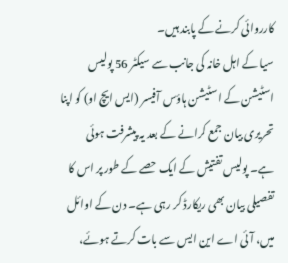کارروائی کرنے کے پابند ہیں۔
سیا کے اہل خانہ کی جانب سے سیکٹر 56 پولیس اسٹیشن کے اسٹیشن ہاؤس آفیسر (ایس ایچ او) کو اپنا تحریری بیان جمع کرانے کے بعد یہ پیشرفت ہوئی ہے۔ پولیس تفتیش کے ایک حصے کے طور پر اس کا تفصیلی بیان بھی ریکارڈ کر رہی ہے۔ دن کے اوائل میں، آئی اے این ایس سے بات کرتے ہوئے،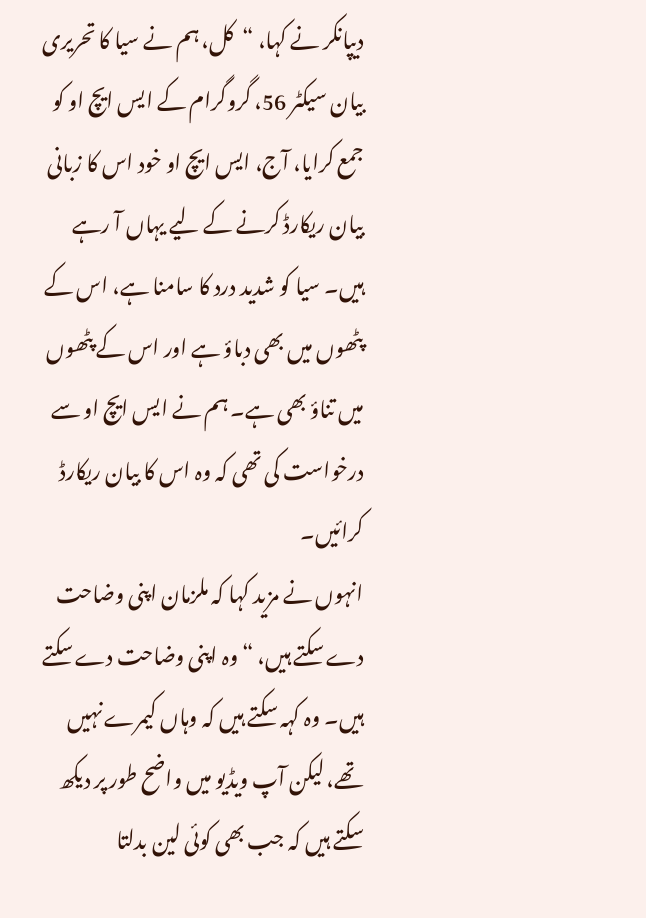دیپانکر نے کہا، “کل، ہم نے سیا کا تحریری بیان سیکٹر 56، گروگرام کے ایس ایچ او کو جمع کرایا، آج، ایس ایچ او خود اس کا زبانی بیان ریکارڈ کرنے کے لیے یہاں آ رہے ہیں۔ سیا کو شدید درد کا سامنا ہے، اس کے پٹھوں میں بھی دباؤ ہے اور اس کے پٹھوں میں تناؤ بھی ہے۔ ہم نے ایس ایچ او سے درخواست کی تھی کہ وہ اس کا بیان ریکارڈ کرائیں۔
انہوں نے مزید کہا کہ ملزمان اپنی وضاحت دے سکتے ہیں، “وہ اپنی وضاحت دے سکتے ہیں۔ وہ کہہ سکتے ہیں کہ وہاں کیمرے نہیں تھے، لیکن آپ ویڈیو میں واضح طور پر دیکھ سکتے ہیں کہ جب بھی کوئی لین بدلتا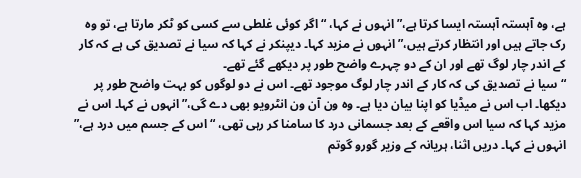ہے، وہ آہستہ آہستہ ایسا کرتا ہے،” انہوں نے کہا، “اگر کوئی غلطی سے کسی کو ٹکر مارتا ہے، تو وہ رک جاتے ہیں اور انتظار کرتے ہیں،” انہوں نے مزید کہا۔ دیپنکر نے کہا کہ سیا نے تصدیق کی ہے کہ کار کے اندر چار لوگ تھے اور ان کے دو چہرے واضح طور پر دیکھے گئے تھے۔
“سیا نے تصدیق کی کہ کار کے اندر چار لوگ موجود تھے۔ اس نے دو لوگوں کو بہت واضح طور پر دیکھا۔ اب اس نے میڈیا کو اپنا بیان دیا ہے۔ وہ ون آن ون انٹرویو بھی دے گی،” انہوں نے کہا۔ اس نے مزید کہا کہ سیا اس واقعے کے بعد جسمانی درد کا سامنا کر رہی تھی، “اس کے جسم میں درد ہے،” انہوں نے کہا۔ دریں اثنا، ہریانہ کے وزیر گورو گوتم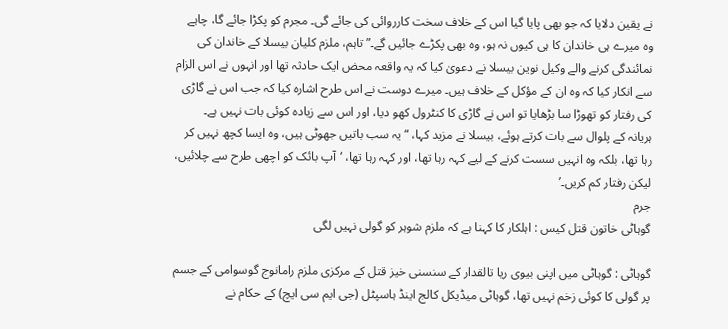نے یقین دلایا کہ جو بھی پایا گیا اس کے خلاف سخت کارروائی کی جائے گی۔ مجرم کو پکڑا جائے گا، چاہے وہ میرے ہی خاندان کا ہی کیوں نہ ہو، وہ بھی پکڑے جائیں گے۔” تاہم، ملزم کلیان بیسلا کے خاندان کی نمائندگی کرنے والے وکیل نوین بیسلا نے دعویٰ کیا کہ یہ واقعہ محض ایک حادثہ تھا اور انہوں نے اس الزام سے انکار کیا کہ وہ ان کے مؤکل کے خلاف ہیں۔ میرے دوست نے اس طرح اشارہ کیا کہ جب اس نے گاڑی کی رفتار کو تھوڑا سا بڑھایا تو اس نے گاڑی کا کنٹرول کھو دیا، اور اس سے زیادہ کوئی بات نہیں ہے۔
ہریانہ کے پلوال سے بات کرتے ہوئے، بیسلا نے مزید کہا، “یہ سب باتیں جھوٹی ہیں، وہ ایسا کچھ نہیں کر رہا تھا، بلکہ وہ انہیں سست کرنے کے لیے کہہ رہا تھا، اور کہہ رہا تھا، ‘آپ بائک کو اچھی طرح سے چلائیں، لیکن رفتار کم کریں۔’
جرم
گوہاٹی خاتون قتل کیس : اہلکار کا کہنا ہے کہ ملزم شوہر کو گولی نہیں لگی

گوہاٹی : گوہاٹی میں اپنی بیوی ریا تالقدار کے سنسنی خیز قتل کے مرکزی ملزم رامانوج گوسوامی کے جسم پر گولی کا کوئی زخم نہیں تھا، گوہاٹی میڈیکل کالج اینڈ ہاسپٹل (جی ایم سی ایچ) کے حکام نے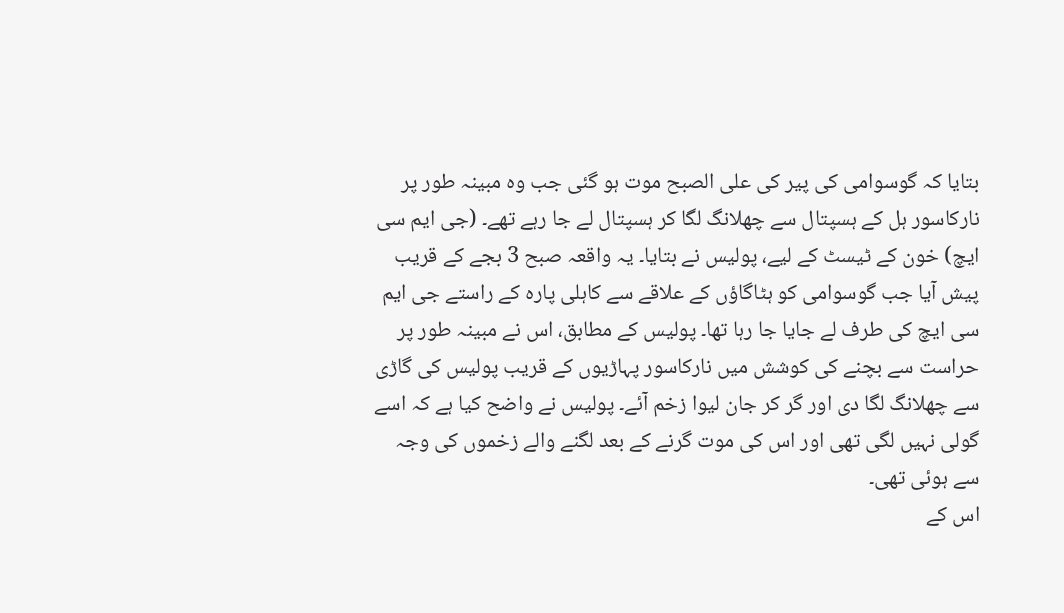بتایا کہ گوسوامی کی پیر کی علی الصبح موت ہو گئی جب وہ مبینہ طور پر نارکاسور ہل کے ہسپتال سے چھلانگ لگا کر ہسپتال لے جا رہے تھے۔ (جی ایم سی ایچ) خون کے ٹیسٹ کے لیے، پولیس نے بتایا۔ یہ واقعہ صبح 3 بجے کے قریب پیش آیا جب گوسوامی کو ہٹاگاؤں کے علاقے سے کاہلی پارہ کے راستے جی ایم سی ایچ کی طرف لے جایا جا رہا تھا۔ پولیس کے مطابق، اس نے مبینہ طور پر حراست سے بچنے کی کوشش میں نارکاسور پہاڑیوں کے قریب پولیس کی گاڑی سے چھلانگ لگا دی اور گر کر جان لیوا زخم آئے۔ پولیس نے واضح کیا ہے کہ اسے گولی نہیں لگی تھی اور اس کی موت گرنے کے بعد لگنے والے زخموں کی وجہ سے ہوئی تھی۔
اس کے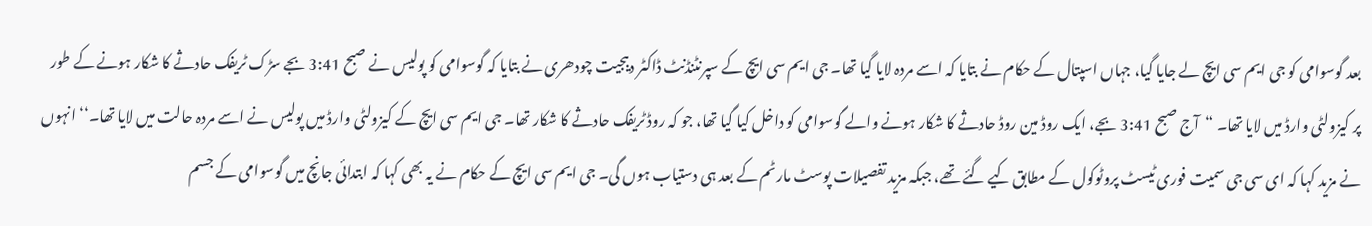بعد گوسوامی کو جی ایم سی ایچ لے جایا گیا، جہاں اسپتال کے حکام نے بتایا کہ اسے مردہ لایا گیا تھا۔ جی ایم سی ایچ کے سپرنٹنڈنٹ ڈاکٹر دیبجیت چودھری نے بتایا کہ گوسوامی کو پولیس نے صبح 3:41 بجے سڑک ٹریفک حادثے کا شکار ہونے کے طور پر کیزولٹی وارڈ میں لایا تھا۔ “آج صبح 3:41 بجے، ایک روڈ مین روڈ حادثے کا شکار ہونے والے گوسوامی کو داخل کیا گیا تھا، جو کہ روڈ ٹریفک حادثے کا شکار تھا۔ جی ایم سی ایچ کے کیزولٹی وارڈ میں پولیس نے اسے مردہ حالت میں لایا تھا۔‘‘ انہوں نے مزید کہا کہ ای سی جی سمیت فوری ٹیسٹ پروٹوکول کے مطابق کیے گئے تھے، جبکہ مزید تفصیلات پوسٹ مارٹم کے بعد ہی دستیاب ہوں گی۔ جی ایم سی ایچ کے حکام نے یہ بھی کہا کہ ابتدائی جانچ میں گوسوامی کے جسم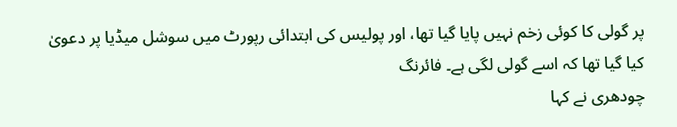پر گولی کا کوئی زخم نہیں پایا گیا تھا، اور پولیس کی ابتدائی رپورٹ میں سوشل میڈیا پر دعویٰ کیا گیا تھا کہ اسے گولی لگی ہے۔ فائرنگ
چودھری نے کہا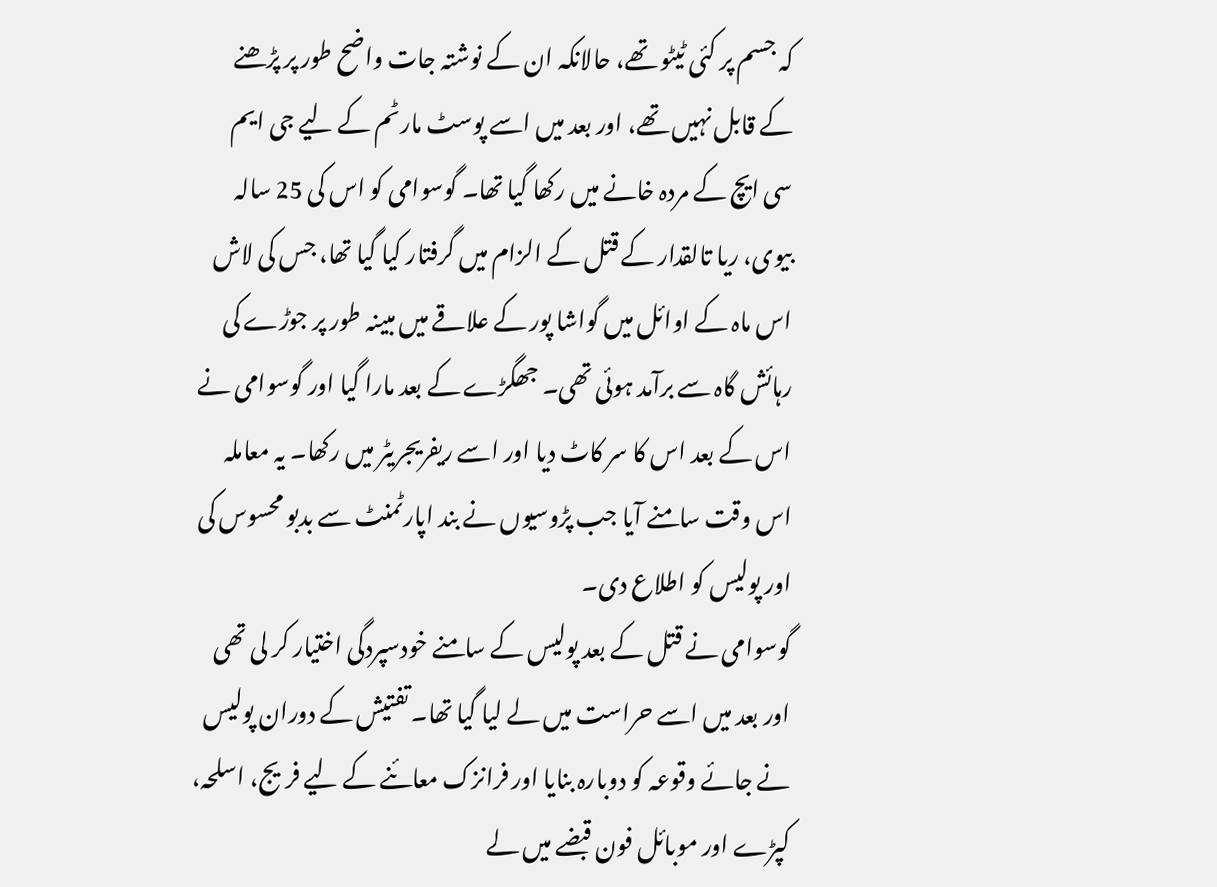کہ جسم پر کئی ٹیٹو تھے، حالانکہ ان کے نوشتہ جات واضح طور پر پڑھنے کے قابل نہیں تھے، اور بعد میں اسے پوسٹ مارٹم کے لیے جی ایم سی ایچ کے مردہ خانے میں رکھا گیا تھا۔ گوسوامی کو اس کی 25 سالہ بیوی، ریا تالقدار کے قتل کے الزام میں گرفتار کیا گیا تھا، جس کی لاش اس ماہ کے اوائل میں گواشا پور کے علاقے میں مبینہ طور پر جوڑے کی رہائش گاہ سے برآمد ہوئی تھی۔ جھگڑے کے بعد مارا گیا اور گوسوامی نے اس کے بعد اس کا سر کاٹ دیا اور اسے ریفریجریٹر میں رکھا۔ یہ معاملہ اس وقت سامنے آیا جب پڑوسیوں نے بند اپارٹمنٹ سے بدبو محسوس کی اور پولیس کو اطلاع دی۔
گوسوامی نے قتل کے بعد پولیس کے سامنے خودسپردگی اختیار کر لی تھی اور بعد میں اسے حراست میں لے لیا گیا تھا۔ تفتیش کے دوران پولیس نے جائے وقوعہ کو دوبارہ بنایا اور فرانزک معائنے کے لیے فریج، اسلحہ، کپڑے اور موبائل فون قبضے میں لے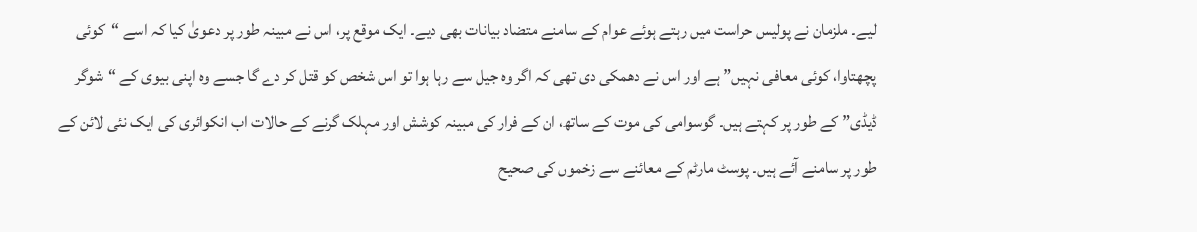لیے۔ ملزمان نے پولیس حراست میں رہتے ہوئے عوام کے سامنے متضاد بیانات بھی دیے۔ ایک موقع پر، اس نے مبینہ طور پر دعویٰ کیا کہ اسے “کوئی پچھتاوا، کوئی معافی نہیں” ہے اور اس نے دھمکی دی تھی کہ اگر وہ جیل سے رہا ہوا تو اس شخص کو قتل کر دے گا جسے وہ اپنی بیوی کے “شوگر ڈیڈی” کے طور پر کہتے ہیں۔ گوسوامی کی موت کے ساتھ، ان کے فرار کی مبینہ کوشش اور مہلک گرنے کے حالات اب انکوائری کی ایک نئی لائن کے طور پر سامنے آئے ہیں۔ پوسٹ مارٹم کے معائنے سے زخموں کی صحیح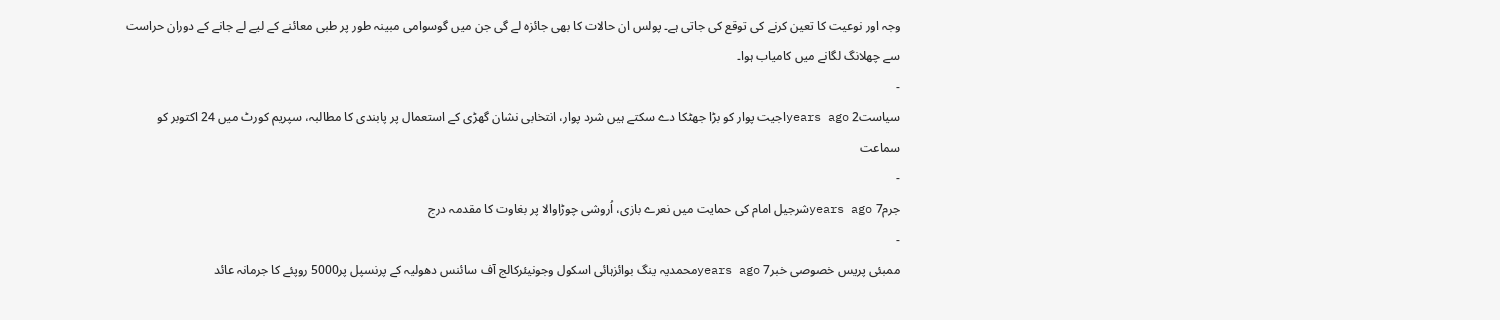وجہ اور نوعیت کا تعین کرنے کی توقع کی جاتی ہے۔ پولس ان حالات کا بھی جائزہ لے گی جن میں گوسوامی مبینہ طور پر طبی معائنے کے لیے لے جانے کے دوران حراست سے چھلانگ لگانے میں کامیاب ہوا۔
-
سیاست2 years agoاجیت پوار کو بڑا جھٹکا دے سکتے ہیں شرد پوار، انتخابی نشان گھڑی کے استعمال پر پابندی کا مطالبہ، سپریم کورٹ میں 24 اکتوبر کو سماعت
-
جرم7 years agoشرجیل امام کی حمایت میں نعرے بازی، اُروشی چوڑاوالا پر بغاوت کا مقدمہ درج
-
ممبئی پریس خصوصی خبر7 years agoمحمدیہ ینگ بوائزہائی اسکول وجونیئرکالج آف سائنس دھولیہ کے پرنسپل پر5000 روپئے کا جرمانہ عائد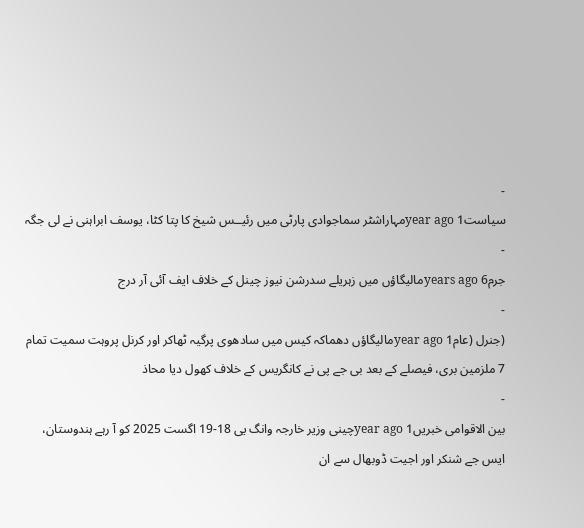-
سیاست1 year agoمہاراشٹر سماجوادی پارٹی میں رئیــس شیخ کا پتا کٹا، یوسف ابراہنی نے لی جگہ
-
جرم6 years agoمالیگاؤں میں زہریلے سدرشن نیوز چینل کے خلاف ایف آئی آر درج
-
(جنرل (عام1 year agoمالیگاؤں دھماکہ کیس میں سادھوی پرگیہ ٹھاکر اور کرنل پروہت سمیت تمام 7 ملزمین بری، فیصلے کے بعد بی جے پی نے کانگریس کے خلاف کھول دیا محاذ
-
بین الاقوامی خبریں1 year agoچینی وزیر خارجہ وانگ یی 18-19 اگست 2025 کو آ رہے ہندوستان، ایس جے شنکر اور اجیت ڈوبھال سے ان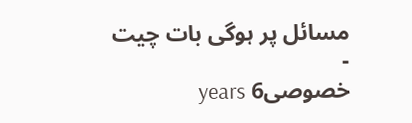مسائل پر ہوگی بات چیت
-
خصوصی6 years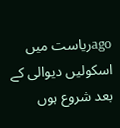agoریاست میں اسکولیں دیوالی کے بعد شروع ہوں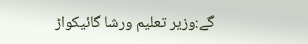گے:وزیر تعلیم ورشا گائیکواڑ